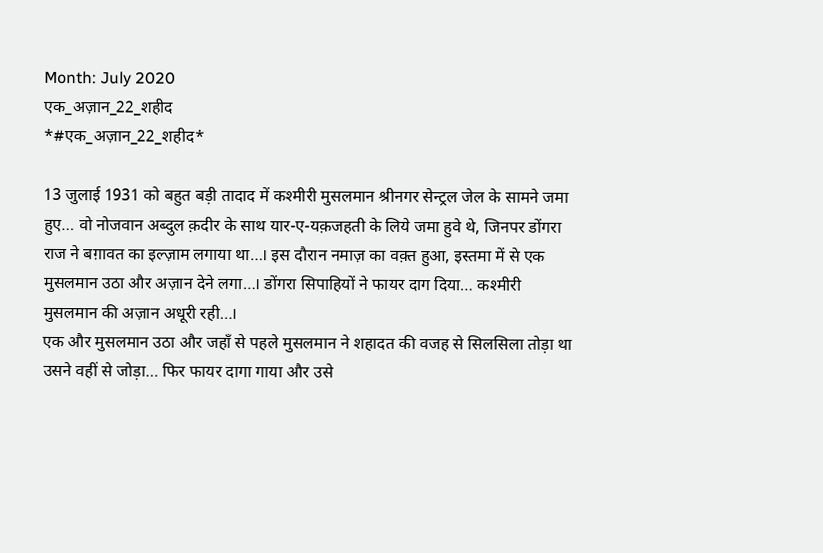Month: July 2020
एक_अज़ान_22_शहीद
*#एक_अज़ान_22_शहीद*

13 जुलाई 1931 को बहुत बड़ी तादाद में कश्मीरी मुसलमान श्रीनगर सेन्ट्रल जेल के सामने जमा हुए… वो नोजवान अब्दुल क़दीर के साथ यार-ए-यक़जहती के लिये जमा हुवे थे, जिनपर डोंगरा राज ने बग़ावत का इल्ज़ाम लगाया था…। इस दौरान नमाज़ का वक़्त हुआ, इस्तमा में से एक मुसलमान उठा और अज़ान देने लगा…। डोंगरा सिपाहियों ने फायर दाग दिया… कश्मीरी मुसलमान की अज़ान अधूरी रही…।
एक और मुसलमान उठा और जहाँ से पहले मुसलमान ने शहादत की वजह से सिलसिला तोड़ा था उसने वहीं से जोड़ा… फिर फायर दागा गाया और उसे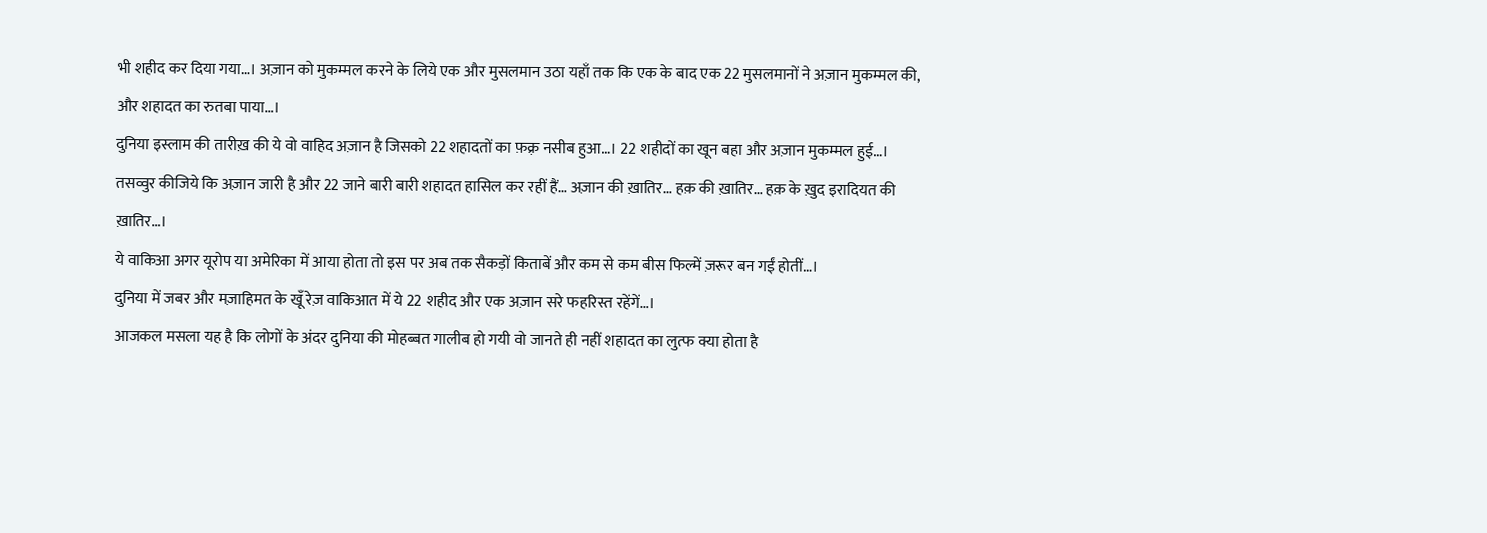भी शहीद कर दिया गया…। अज़ान को मुकम्मल करने के लिये एक और मुसलमान उठा यहाँ तक कि एक के बाद एक 22 मुसलमानों ने अज़ान मुकम्मल की, और शहादत का रुतबा पाया…।
दुनिया इस्लाम की तारीख़ की ये वो वाहिद अज़ान है जिसको 22 शहादतों का फ़क़्र नसीब हुआ…। 22 शहीदों का खून बहा और अज़ान मुकम्मल हुई…।
तसव्वुर कीजिये कि अज़ान जारी है और 22 जाने बारी बारी शहादत हासिल कर रहीं हैं… अज़ान की ख़ातिर… हक़ की ख़ातिर… हक़ के ख़ुद इरादियत की ख़ातिर…।
ये वाकिआ अगर यूरोप या अमेरिका में आया होता तो इस पर अब तक सैकड़ों किताबें और कम से कम बीस फिल्में ज़रूर बन गईं होतीं…।
दुनिया में जबर और मज़ाहिमत के खूँ रेज़ वाकिआत में ये 22 शहीद और एक अज़ान सरे फहरिस्त रहेंगें…।
आजकल मसला यह है कि लोगों के अंदर दुनिया की मोहब्बत गालीब हो गयी वो जानते ही नहीं शहादत का लुत्फ क्या होता है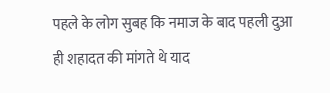पहले के लोग सुबह कि नमाज के बाद पहली दुआ ही शहादत की मांगते थे याद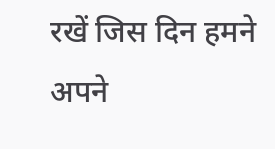रखें जिस दिन हमने अपने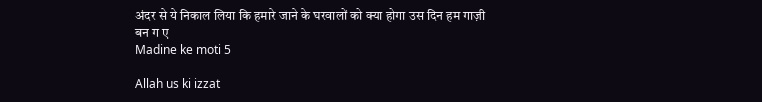अंदर से ये निकाल लिया कि हमारे जाने के घरवालों को क्या होगा उस दिन हम गाज़ी बन ग ए
Madine ke moti 5

Allah us ki izzat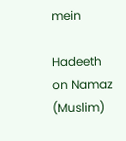mein

Hadeeth on Namaz (Muslim)